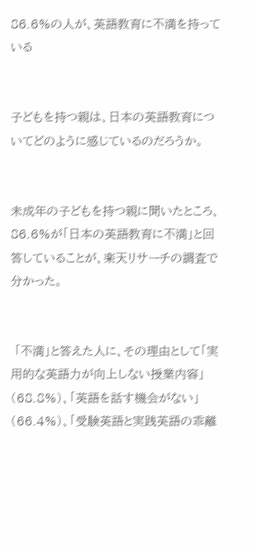86.6%の人が、英語教育に不満を持っている


子どもを持つ親は、日本の英語教育についてどのように感じているのだろうか。


未成年の子どもを持つ親に聞いたところ、86.6%が「日本の英語教育に不満」と回答していることが、楽天リサーチの調査で分かった。


 「不満」と答えた人に、その理由として「実用的な英語力が向上しない授業内容」(68.8%)、「英語を話す機会がない」(66.4%)、「受験英語と実践英語の乖離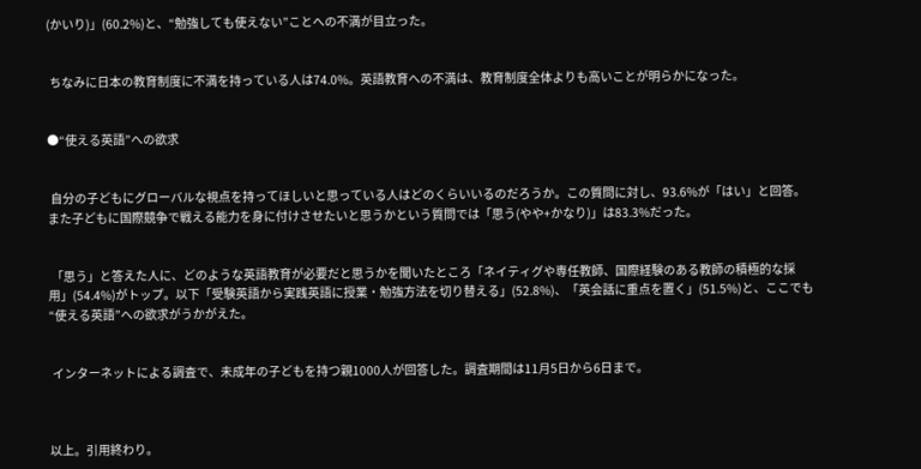(かいり)」(60.2%)と、“勉強しても使えない”ことへの不満が目立った。


 ちなみに日本の教育制度に不満を持っている人は74.0%。英語教育への不満は、教育制度全体よりも高いことが明らかになった。


●“使える英語”への欲求


 自分の子どもにグローバルな視点を持ってほしいと思っている人はどのくらいいるのだろうか。この質問に対し、93.6%が「はい」と回答。また子どもに国際競争で戦える能力を身に付けさせたいと思うかという質問では「思う(やや+かなり)」は83.3%だった。


 「思う」と答えた人に、どのような英語教育が必要だと思うかを聞いたところ「ネイティグや専任教師、国際経験のある教師の積極的な採用」(54.4%)がトップ。以下「受験英語から実践英語に授業・勉強方法を切り替える」(52.8%)、「英会話に重点を置く」(51.5%)と、ここでも“使える英語”への欲求がうかがえた。


 インターネットによる調査で、未成年の子どもを持つ親1000人が回答した。調査期間は11月5日から6日まで。



以上。引用終わり。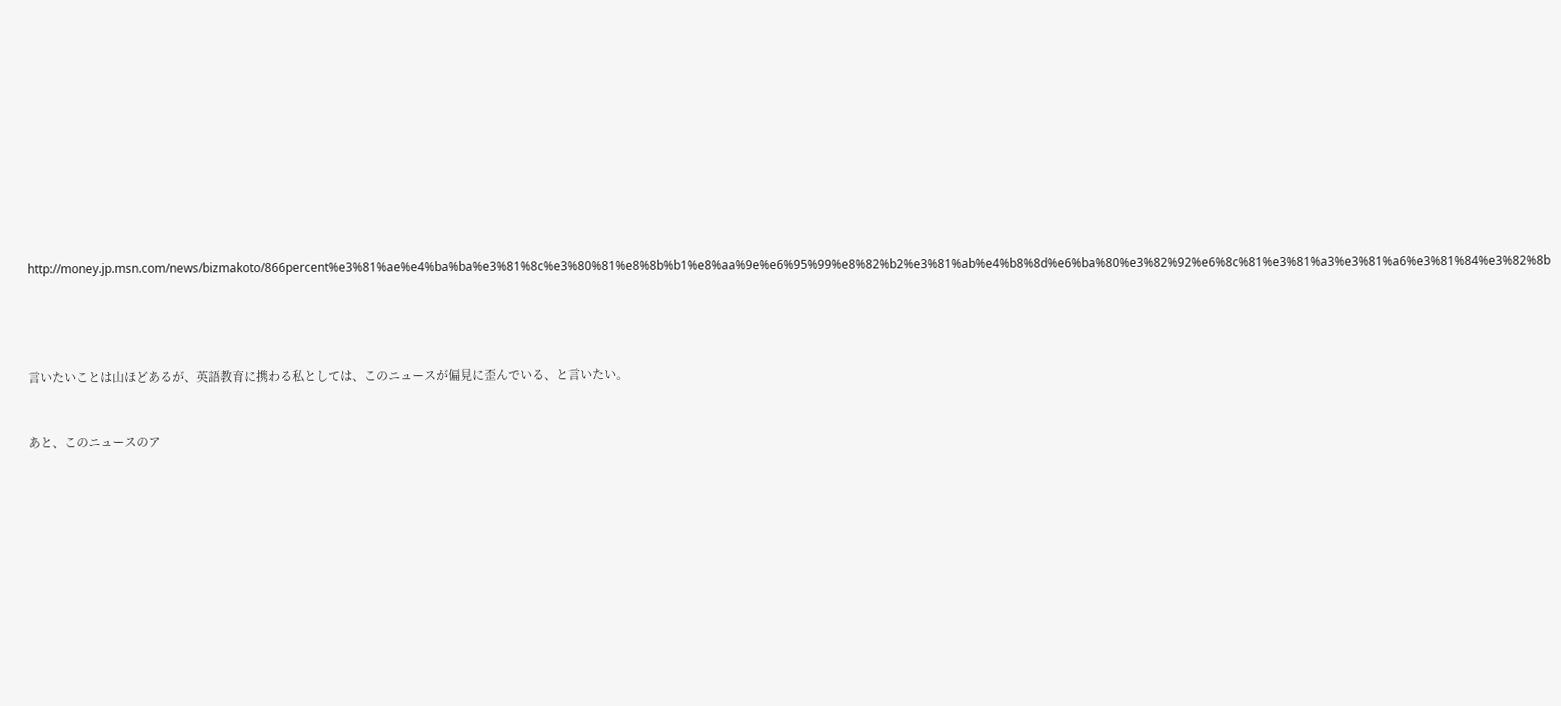http://money.jp.msn.com/news/bizmakoto/866percent%e3%81%ae%e4%ba%ba%e3%81%8c%e3%80%81%e8%8b%b1%e8%aa%9e%e6%95%99%e8%82%b2%e3%81%ab%e4%b8%8d%e6%ba%80%e3%82%92%e6%8c%81%e3%81%a3%e3%81%a6%e3%81%84%e3%82%8b




言いたいことは山ほどあるが、英語教育に携わる私としては、このニュースが偏見に歪んでいる、と言いたい。


あと、このニュースのア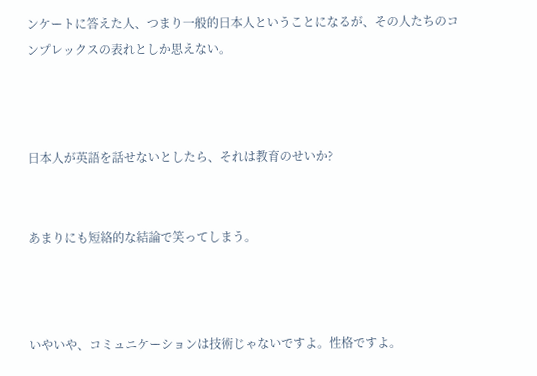ンケートに答えた人、つまり一般的日本人ということになるが、その人たちのコンプレックスの表れとしか思えない。



日本人が英語を話せないとしたら、それは教育のせいか?


あまりにも短絡的な結論で笑ってしまう。



いやいや、コミュニケーションは技術じゃないですよ。性格ですよ。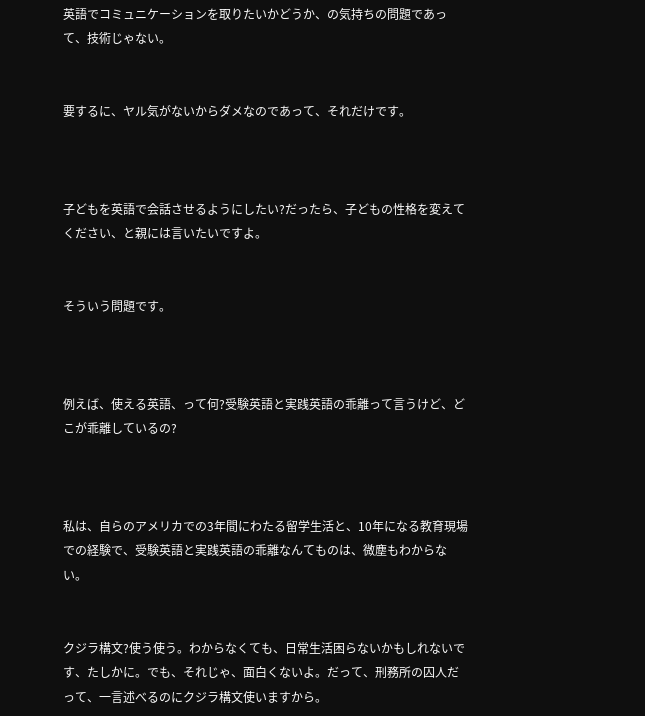英語でコミュニケーションを取りたいかどうか、の気持ちの問題であって、技術じゃない。


要するに、ヤル気がないからダメなのであって、それだけです。



子どもを英語で会話させるようにしたい?だったら、子どもの性格を変えてください、と親には言いたいですよ。


そういう問題です。



例えば、使える英語、って何?受験英語と実践英語の乖離って言うけど、どこが乖離しているの?



私は、自らのアメリカでの3年間にわたる留学生活と、10年になる教育現場での経験で、受験英語と実践英語の乖離なんてものは、微塵もわからない。


クジラ構文?使う使う。わからなくても、日常生活困らないかもしれないです、たしかに。でも、それじゃ、面白くないよ。だって、刑務所の囚人だって、一言述べるのにクジラ構文使いますから。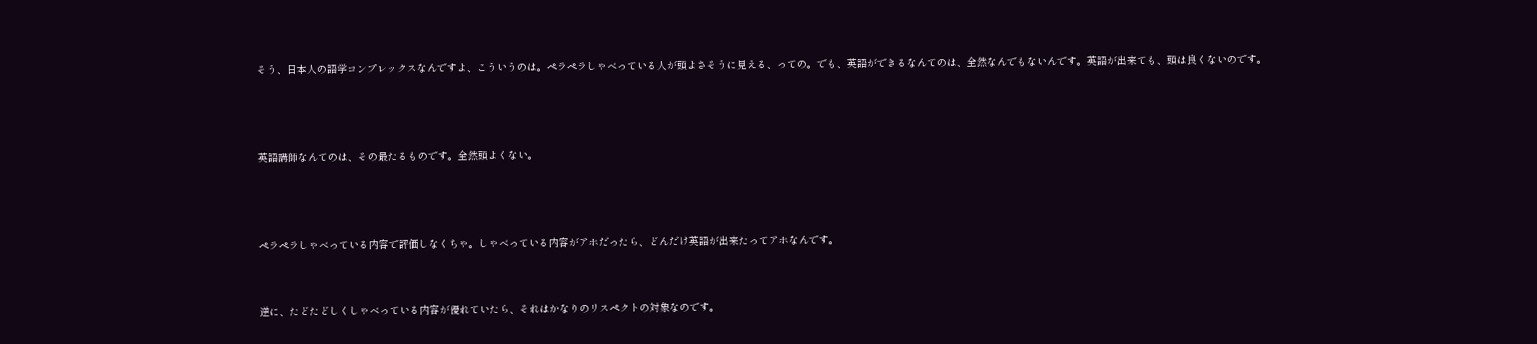そう、日本人の語学コンプレックスなんですよ、こういうのは。ペラペラしゃべっている人が頭よさそうに見える、っての。でも、英語ができるなんてのは、全然なんでもないんです。英語が出来ても、頭は良くないのです。



英語講師なんてのは、その最たるものです。全然頭よくない。



ペラペラしゃべっている内容で評価しなくちゃ。しゃべっている内容がアホだったら、どんだけ英語が出来たってアホなんです。


逆に、たどたどしくしゃべっている内容が優れていたら、それはかなりのリスペクトの対象なのです。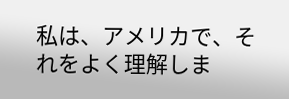私は、アメリカで、それをよく理解しま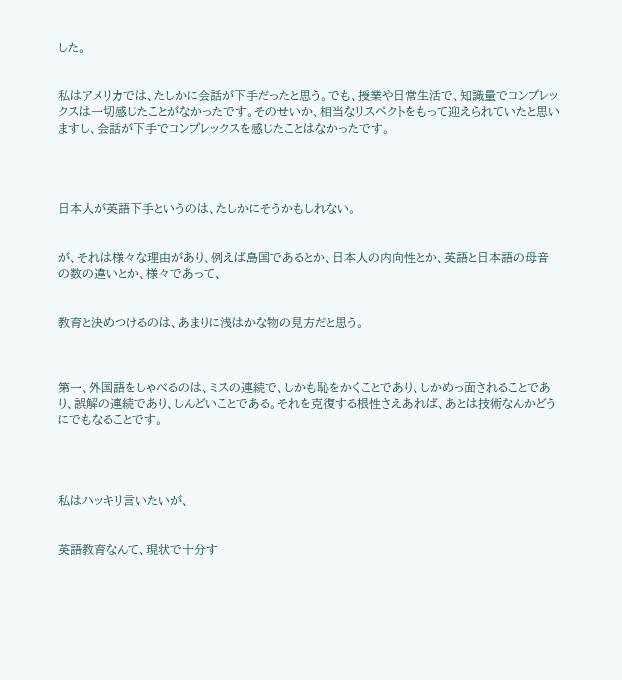した。


私はアメリカでは、たしかに会話が下手だったと思う。でも、授業や日常生活で、知識量でコンプレックスは一切感じたことがなかったです。そのせいか、相当なリスペクトをもって迎えられていたと思いますし、会話が下手でコンプレックスを感じたことはなかったです。




日本人が英語下手というのは、たしかにそうかもしれない。


が、それは様々な理由があり、例えば島国であるとか、日本人の内向性とか、英語と日本語の母音の数の違いとか、様々であって、


教育と決めつけるのは、あまりに浅はかな物の見方だと思う。



第一、外国語をしゃべるのは、ミスの連続で、しかも恥をかくことであり、しかめっ面されることであり、誤解の連続であり、しんどいことである。それを克復する根性さえあれば、あとは技術なんかどうにでもなることです。




私はハッキリ言いたいが、


英語教育なんて、現状で十分す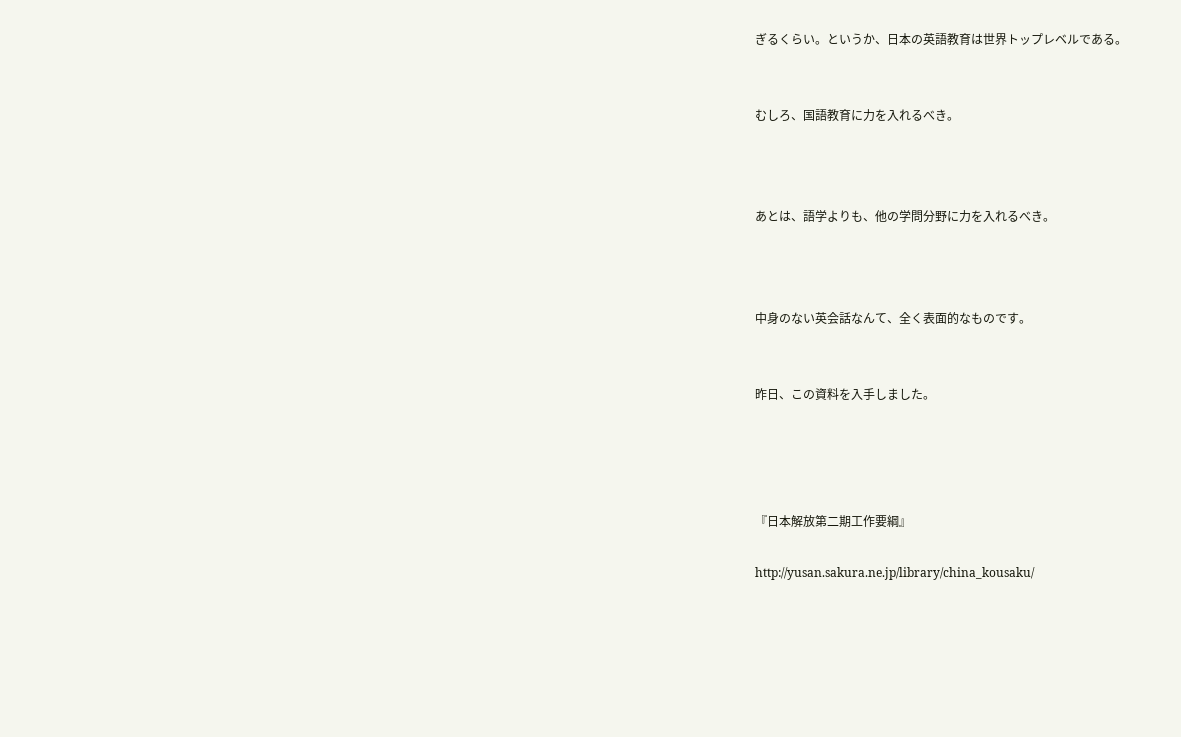ぎるくらい。というか、日本の英語教育は世界トップレベルである。


むしろ、国語教育に力を入れるべき。



あとは、語学よりも、他の学問分野に力を入れるべき。



中身のない英会話なんて、全く表面的なものです。


昨日、この資料を入手しました。




『日本解放第二期工作要綱』

http://yusan.sakura.ne.jp/library/china_kousaku/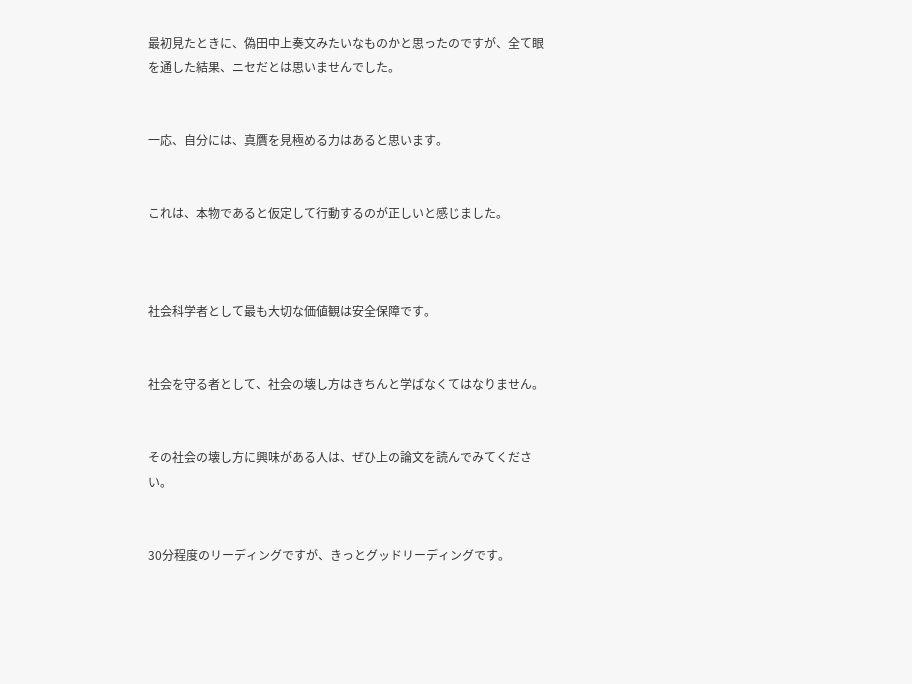最初見たときに、偽田中上奏文みたいなものかと思ったのですが、全て眼を通した結果、ニセだとは思いませんでした。


一応、自分には、真贋を見極める力はあると思います。


これは、本物であると仮定して行動するのが正しいと感じました。



社会科学者として最も大切な価値観は安全保障です。


社会を守る者として、社会の壊し方はきちんと学ばなくてはなりません。


その社会の壊し方に興味がある人は、ぜひ上の論文を読んでみてください。


30分程度のリーディングですが、きっとグッドリーディングです。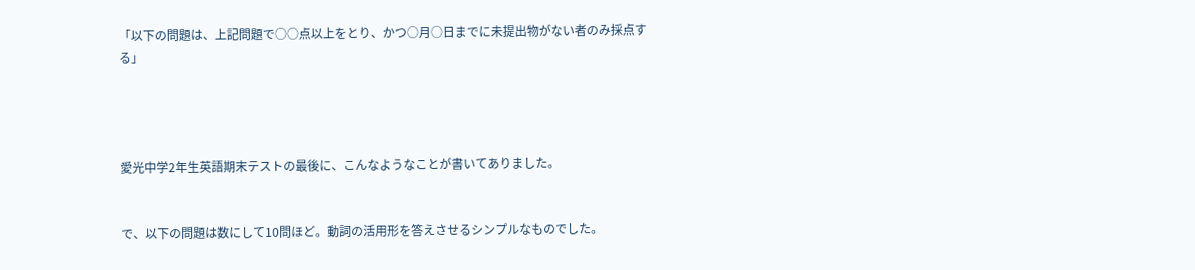「以下の問題は、上記問題で○○点以上をとり、かつ○月○日までに未提出物がない者のみ採点する」




愛光中学2年生英語期末テストの最後に、こんなようなことが書いてありました。


で、以下の問題は数にして10問ほど。動詞の活用形を答えさせるシンプルなものでした。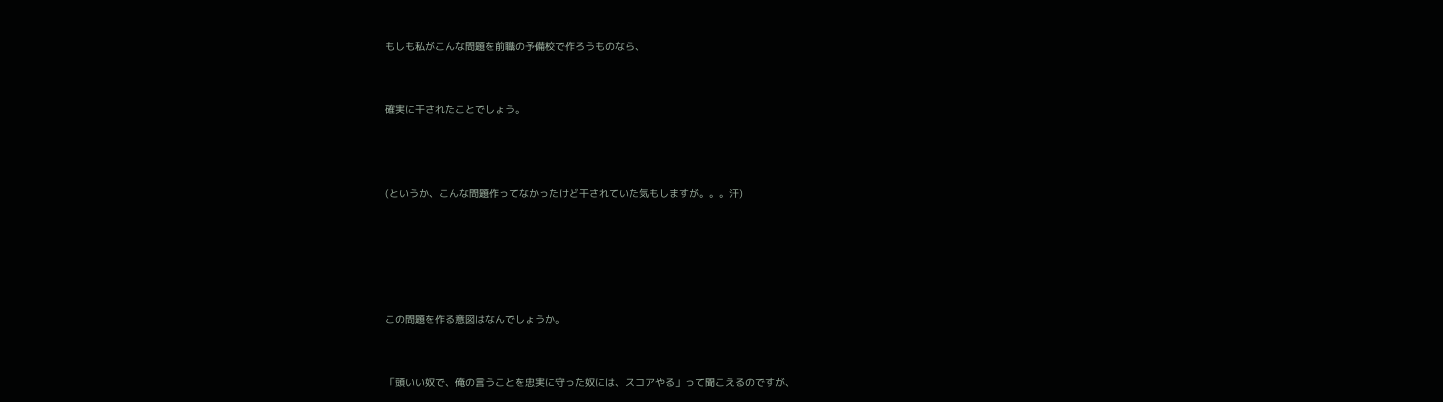もしも私がこんな問題を前職の予備校で作ろうものなら、


確実に干されたことでしょう。



(というか、こんな問題作ってなかったけど干されていた気もしますが。。。汗)





この問題を作る意図はなんでしょうか。


「頭いい奴で、俺の言うことを忠実に守った奴には、スコアやる」って聞こえるのですが、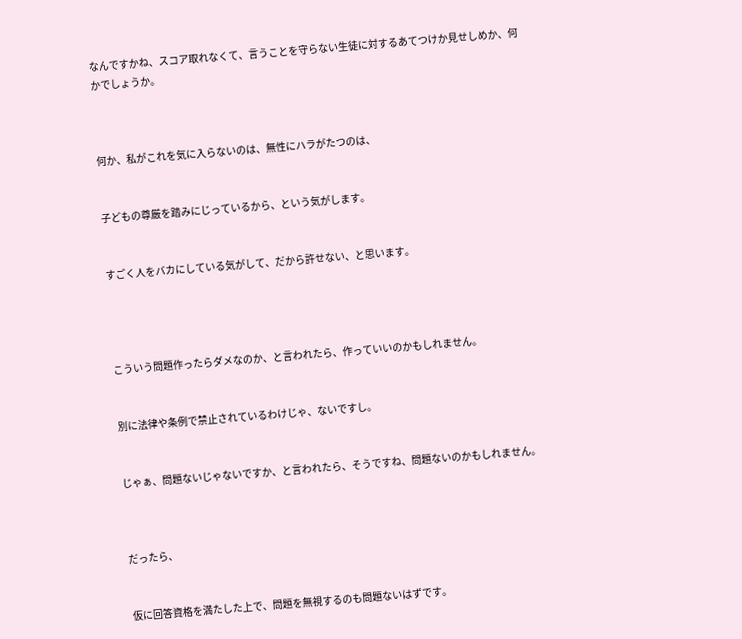なんですかね、スコア取れなくて、言うことを守らない生徒に対するあてつけか見せしめか、何かでしょうか。



何か、私がこれを気に入らないのは、無性にハラがたつのは、


子どもの尊厳を踏みにじっているから、という気がします。


すごく人をバカにしている気がして、だから許せない、と思います。




こういう問題作ったらダメなのか、と言われたら、作っていいのかもしれません。


別に法律や条例で禁止されているわけじゃ、ないですし。


じゃぁ、問題ないじゃないですか、と言われたら、そうですね、問題ないのかもしれません。



だったら、


仮に回答資格を満たした上で、問題を無視するのも問題ないはずです。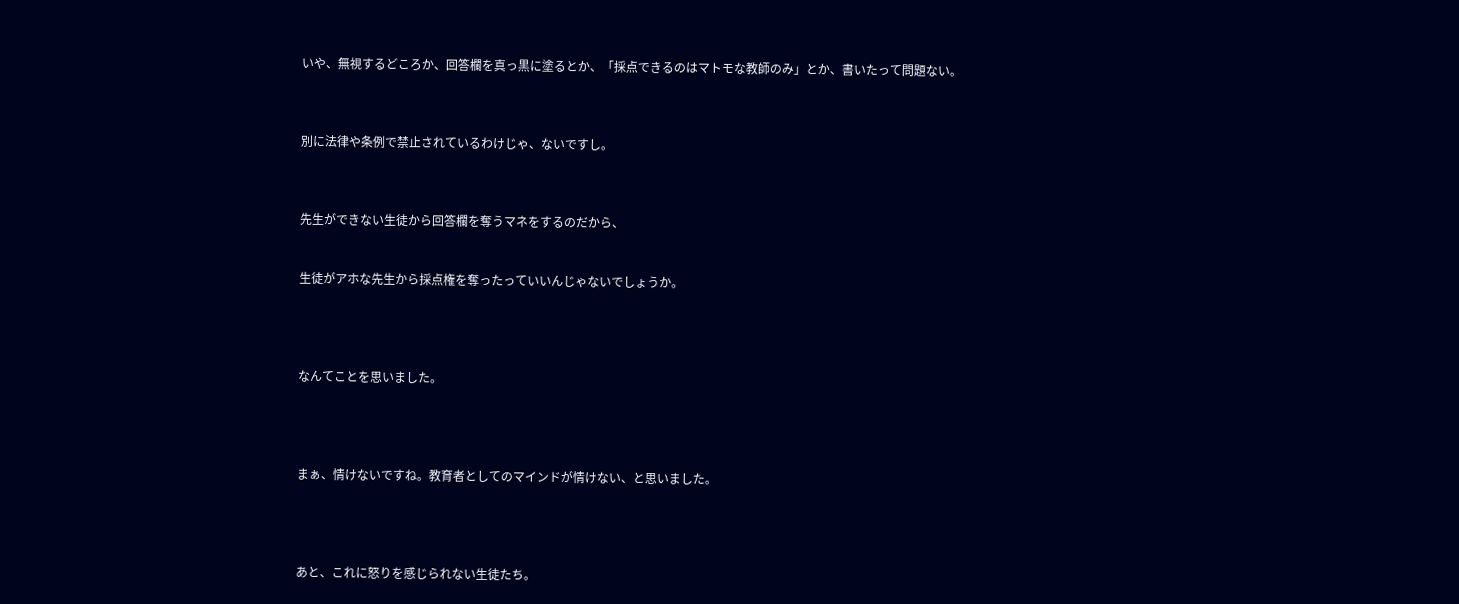いや、無視するどころか、回答欄を真っ黒に塗るとか、「採点できるのはマトモな教師のみ」とか、書いたって問題ない。



別に法律や条例で禁止されているわけじゃ、ないですし。



先生ができない生徒から回答欄を奪うマネをするのだから、


生徒がアホな先生から採点権を奪ったっていいんじゃないでしょうか。




なんてことを思いました。




まぁ、情けないですね。教育者としてのマインドが情けない、と思いました。




あと、これに怒りを感じられない生徒たち。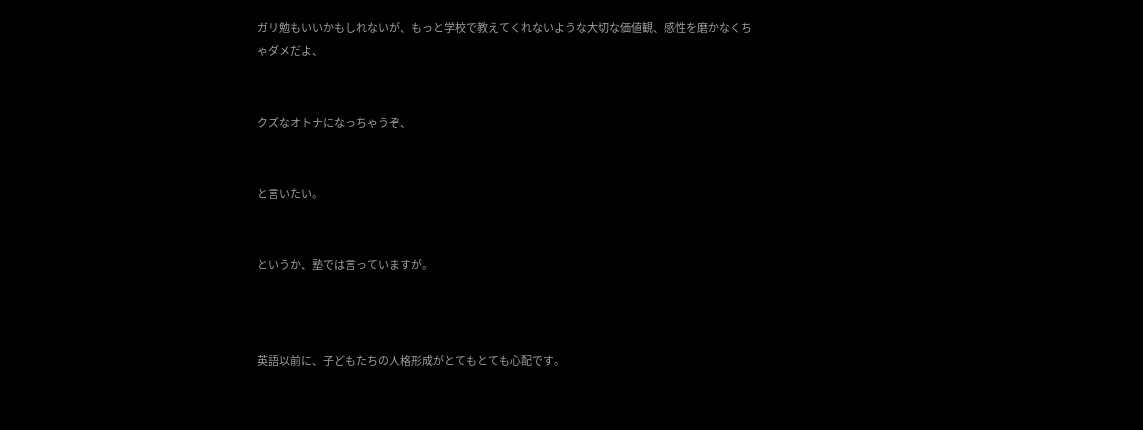ガリ勉もいいかもしれないが、もっと学校で教えてくれないような大切な価値観、感性を磨かなくちゃダメだよ、


クズなオトナになっちゃうぞ、


と言いたい。


というか、塾では言っていますが。



英語以前に、子どもたちの人格形成がとてもとても心配です。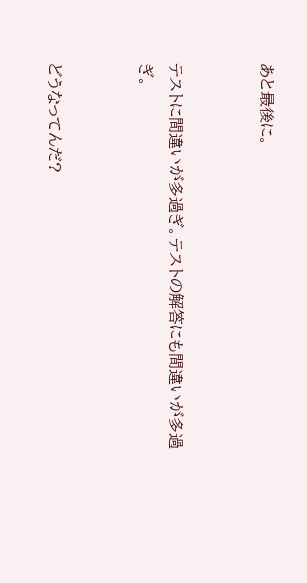あと最後に。


テストに間違いが多過ぎ。テストの解答にも間違いが多過ぎ。


どうなってんだ?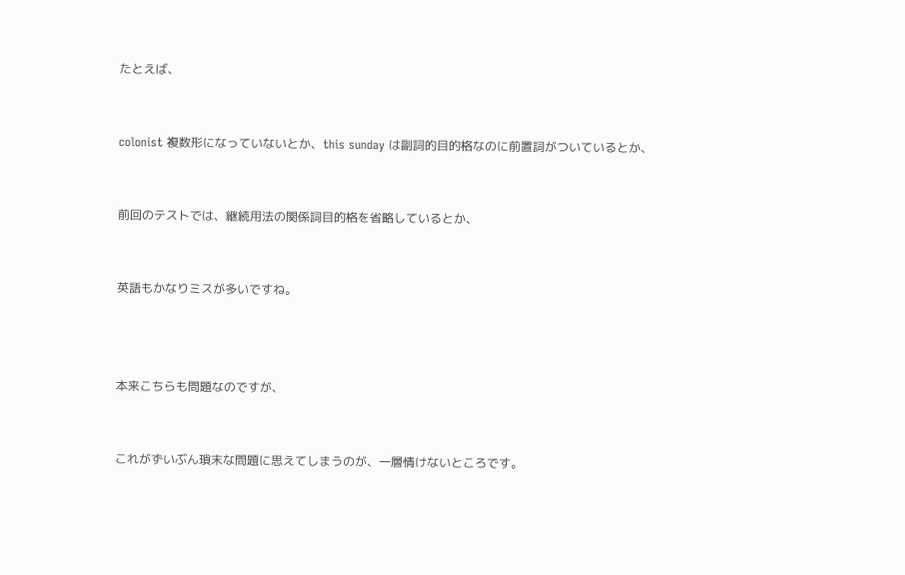たとえば、


colonist 複数形になっていないとか、this sunday は副詞的目的格なのに前置詞がついているとか、


前回のテストでは、継続用法の関係詞目的格を省略しているとか、


英語もかなりミスが多いですね。



本来こちらも問題なのですが、


これがずいぶん瑣末な問題に思えてしまうのが、一層情けないところです。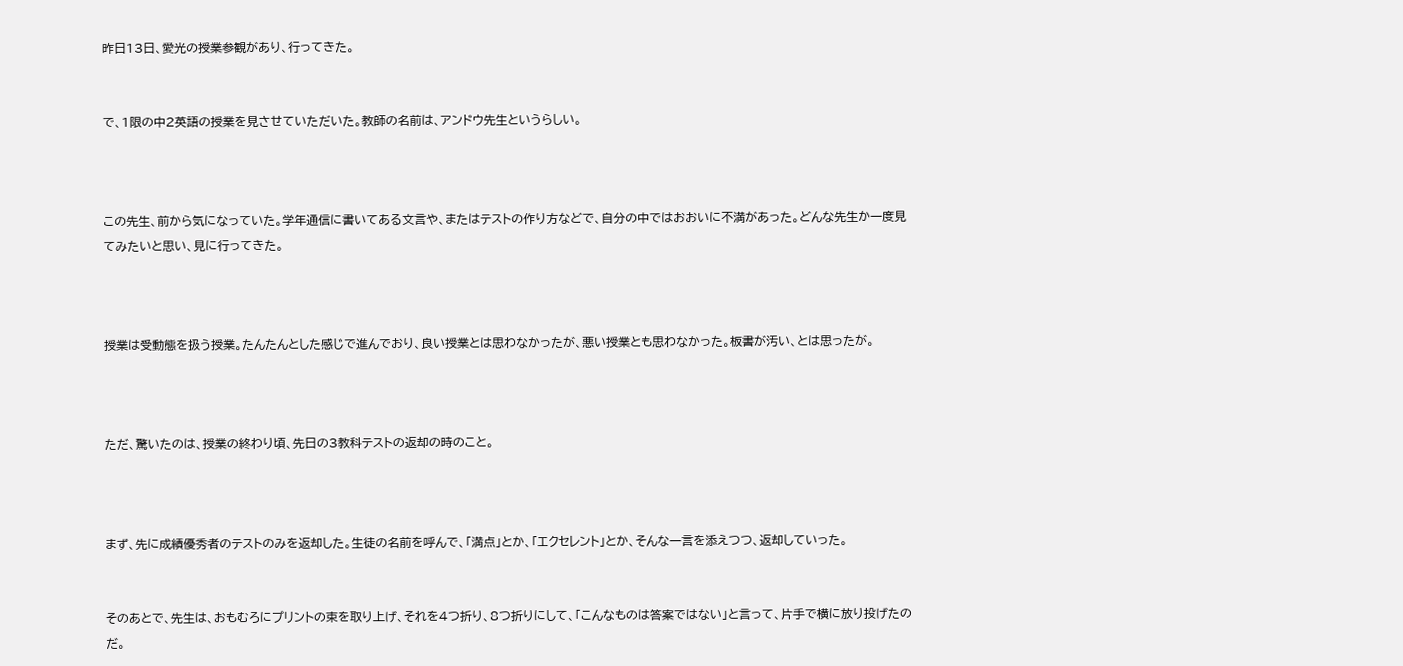昨日13日、愛光の授業参観があり、行ってきた。


で、1限の中2英語の授業を見させていただいた。教師の名前は、アンドウ先生というらしい。



この先生、前から気になっていた。学年通信に書いてある文言や、またはテストの作り方などで、自分の中ではおおいに不満があった。どんな先生か一度見てみたいと思い、見に行ってきた。



授業は受動態を扱う授業。たんたんとした感じで進んでおり、良い授業とは思わなかったが、悪い授業とも思わなかった。板書が汚い、とは思ったが。



ただ、驚いたのは、授業の終わり頃、先日の3教科テストの返却の時のこと。



まず、先に成績優秀者のテストのみを返却した。生徒の名前を呼んで、「満点」とか、「エクセレント」とか、そんな一言を添えつつ、返却していった。


そのあとで、先生は、おもむろにプリントの束を取り上げ、それを4つ折り、8つ折りにして、「こんなものは答案ではない」と言って、片手で横に放り投げたのだ。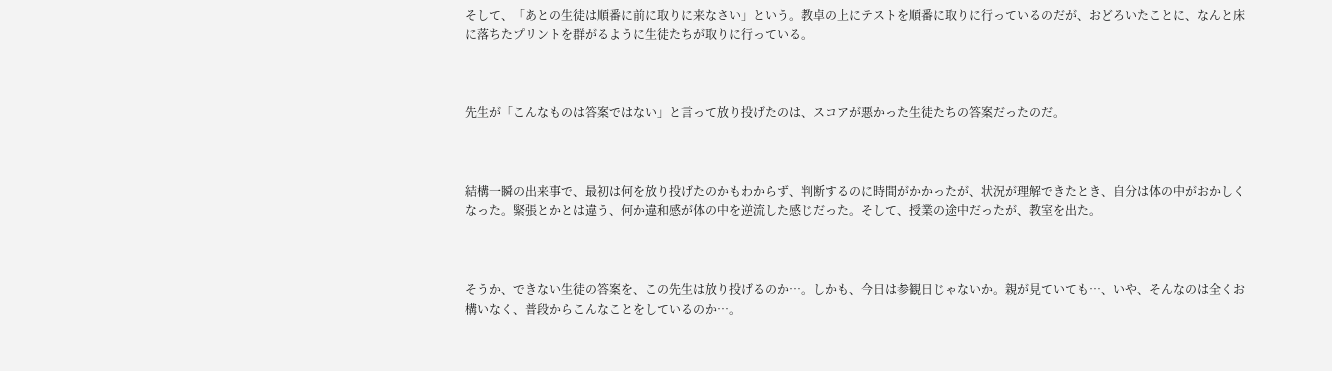そして、「あとの生徒は順番に前に取りに来なさい」という。教卓の上にテストを順番に取りに行っているのだが、おどろいたことに、なんと床に落ちたプリントを群がるように生徒たちが取りに行っている。



先生が「こんなものは答案ではない」と言って放り投げたのは、スコアが悪かった生徒たちの答案だったのだ。



結構一瞬の出来事で、最初は何を放り投げたのかもわからず、判断するのに時間がかかったが、状況が理解できたとき、自分は体の中がおかしくなった。緊張とかとは違う、何か違和感が体の中を逆流した感じだった。そして、授業の途中だったが、教室を出た。



そうか、できない生徒の答案を、この先生は放り投げるのか…。しかも、今日は参観日じゃないか。親が見ていても…、いや、そんなのは全くお構いなく、普段からこんなことをしているのか…。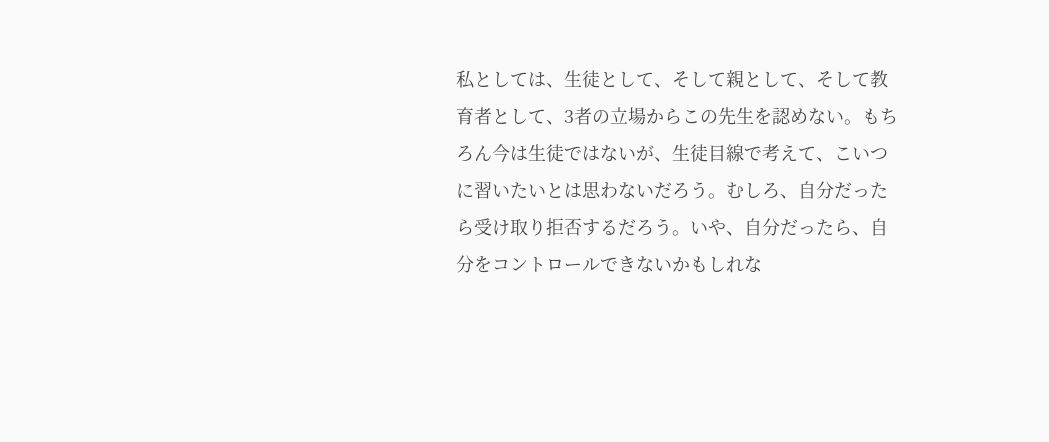私としては、生徒として、そして親として、そして教育者として、3者の立場からこの先生を認めない。もちろん今は生徒ではないが、生徒目線で考えて、こいつに習いたいとは思わないだろう。むしろ、自分だったら受け取り拒否するだろう。いや、自分だったら、自分をコントロールできないかもしれな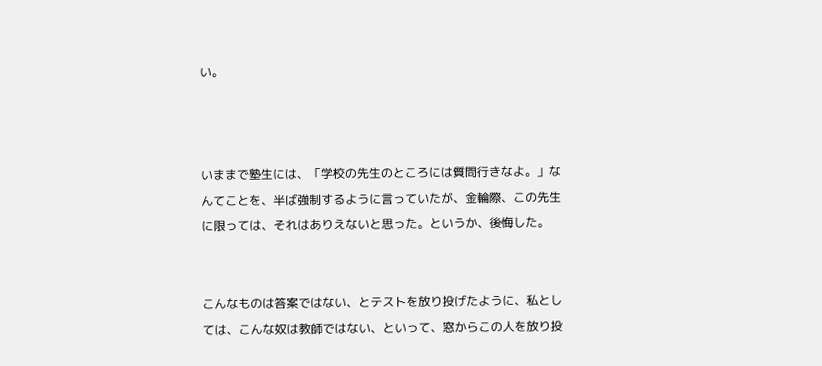い。



いままで塾生には、「学校の先生のところには質問行きなよ。」なんてことを、半ば強制するように言っていたが、金輪際、この先生に限っては、それはありえないと思った。というか、後悔した。


こんなものは答案ではない、とテストを放り投げたように、私としては、こんな奴は教師ではない、といって、窓からこの人を放り投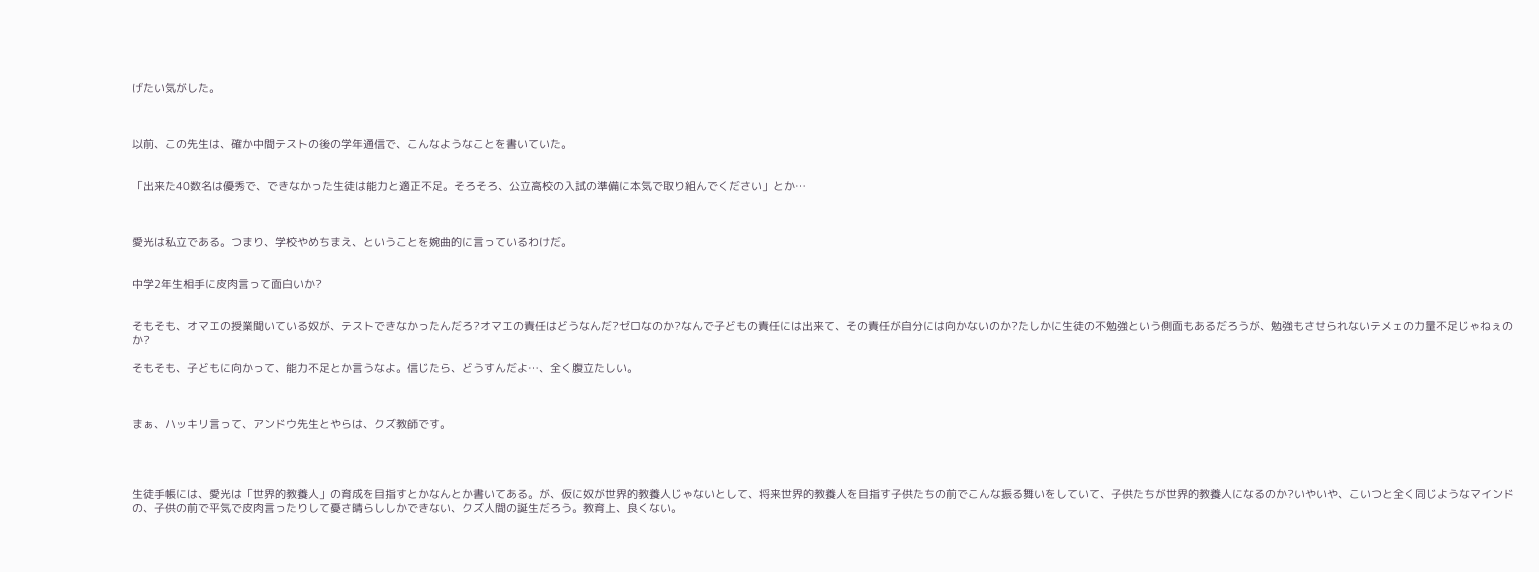げたい気がした。



以前、この先生は、確か中間テストの後の学年通信で、こんなようなことを書いていた。


「出来た40数名は優秀で、できなかった生徒は能力と適正不足。そろそろ、公立高校の入試の準備に本気で取り組んでください」とか…



愛光は私立である。つまり、学校やめちまえ、ということを婉曲的に言っているわけだ。


中学2年生相手に皮肉言って面白いか?


そもそも、オマエの授業聞いている奴が、テストできなかったんだろ?オマエの責任はどうなんだ?ゼロなのか?なんで子どもの責任には出来て、その責任が自分には向かないのか?たしかに生徒の不勉強という側面もあるだろうが、勉強もさせられないテメェの力量不足じゃねぇのか?

そもそも、子どもに向かって、能力不足とか言うなよ。信じたら、どうすんだよ…、全く腹立たしい。



まぁ、ハッキリ言って、アンドウ先生とやらは、クズ教師です。




生徒手帳には、愛光は「世界的教養人」の育成を目指すとかなんとか書いてある。が、仮に奴が世界的教養人じゃないとして、将来世界的教養人を目指す子供たちの前でこんな振る舞いをしていて、子供たちが世界的教養人になるのか?いやいや、こいつと全く同じようなマインドの、子供の前で平気で皮肉言ったりして憂さ晴らししかできない、クズ人間の誕生だろう。教育上、良くない。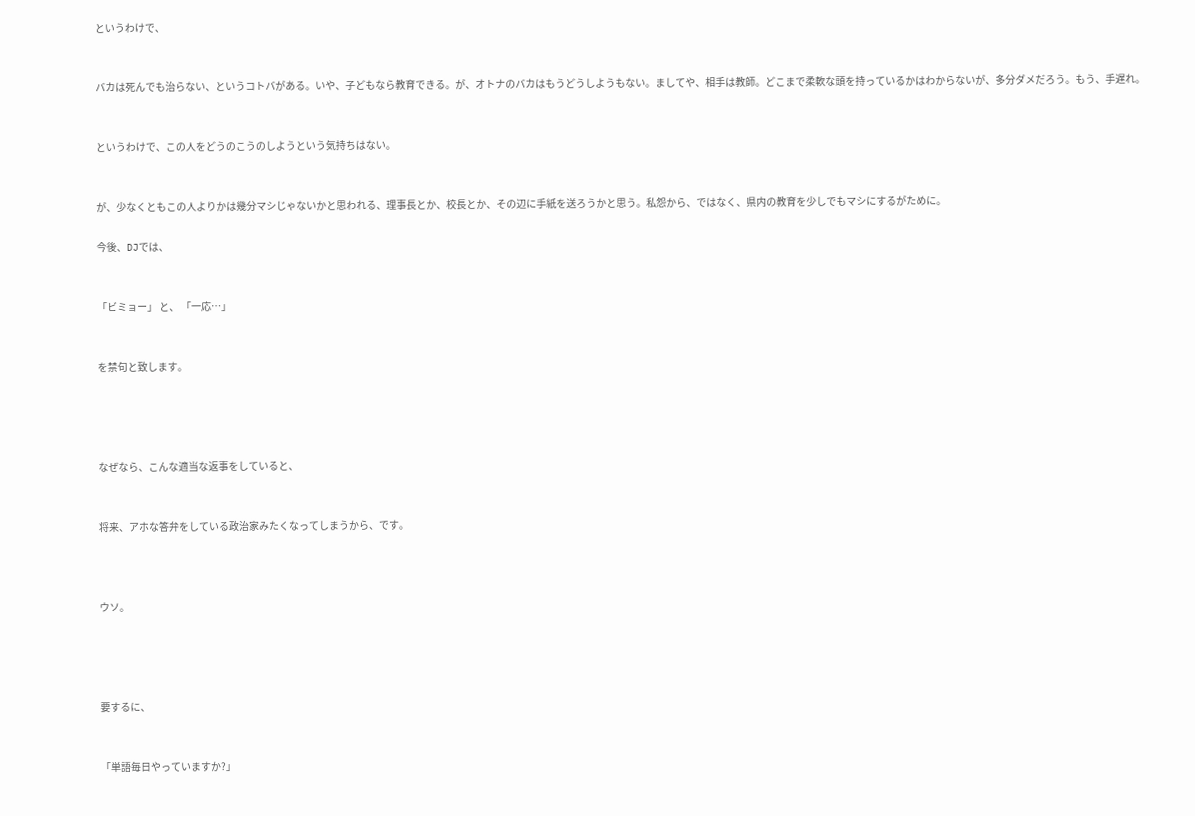というわけで、


バカは死んでも治らない、というコトバがある。いや、子どもなら教育できる。が、オトナのバカはもうどうしようもない。ましてや、相手は教師。どこまで柔軟な頭を持っているかはわからないが、多分ダメだろう。もう、手遅れ。


というわけで、この人をどうのこうのしようという気持ちはない。


が、少なくともこの人よりかは幾分マシじゃないかと思われる、理事長とか、校長とか、その辺に手紙を送ろうかと思う。私怨から、ではなく、県内の教育を少しでもマシにするがために。

今後、DJでは、


「ビミョー」 と、 「一応…」


を禁句と致します。




なぜなら、こんな適当な返事をしていると、


将来、アホな答弁をしている政治家みたくなってしまうから、です。



ウソ。




要するに、


「単語毎日やっていますか?」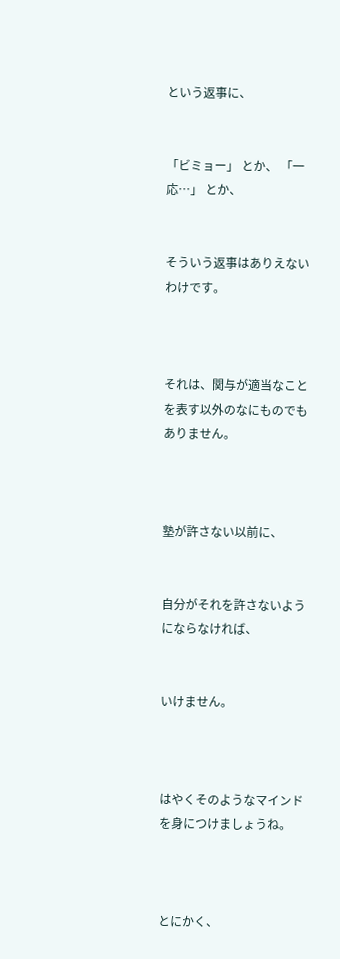という返事に、


「ビミョー」 とか、 「一応…」 とか、


そういう返事はありえないわけです。



それは、関与が適当なことを表す以外のなにものでもありません。



塾が許さない以前に、


自分がそれを許さないようにならなければ、


いけません。



はやくそのようなマインドを身につけましょうね。



とにかく、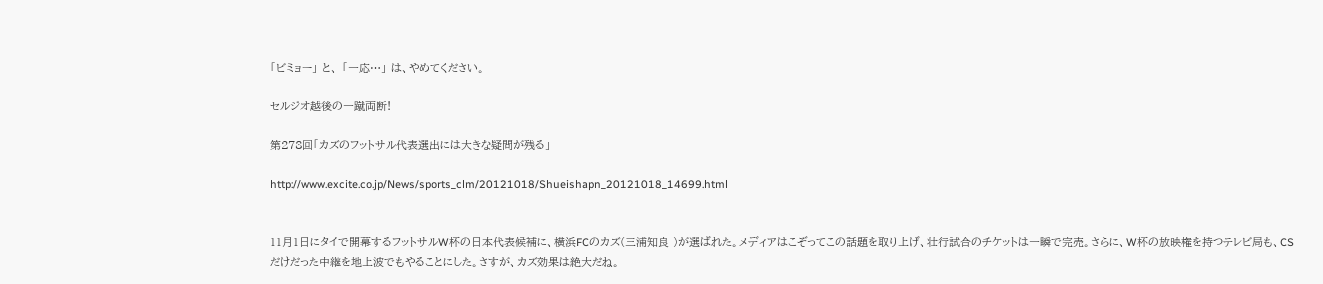「ビミョー」 と、 「一応…」 は、やめてください。

セルジオ越後の一蹴両断!

第278回「カズのフットサル代表選出には大きな疑問が残る」

http://www.excite.co.jp/News/sports_clm/20121018/Shueishapn_20121018_14699.html


11月1日にタイで開幕するフットサルW杯の日本代表候補に、横浜FCのカズ(三浦知良 )が選ばれた。メディアはこぞってこの話題を取り上げ、壮行試合のチケットは一瞬で完売。さらに、W杯の放映権を持つテレビ局も、CSだけだった中継を地上波でもやることにした。さすが、カズ効果は絶大だね。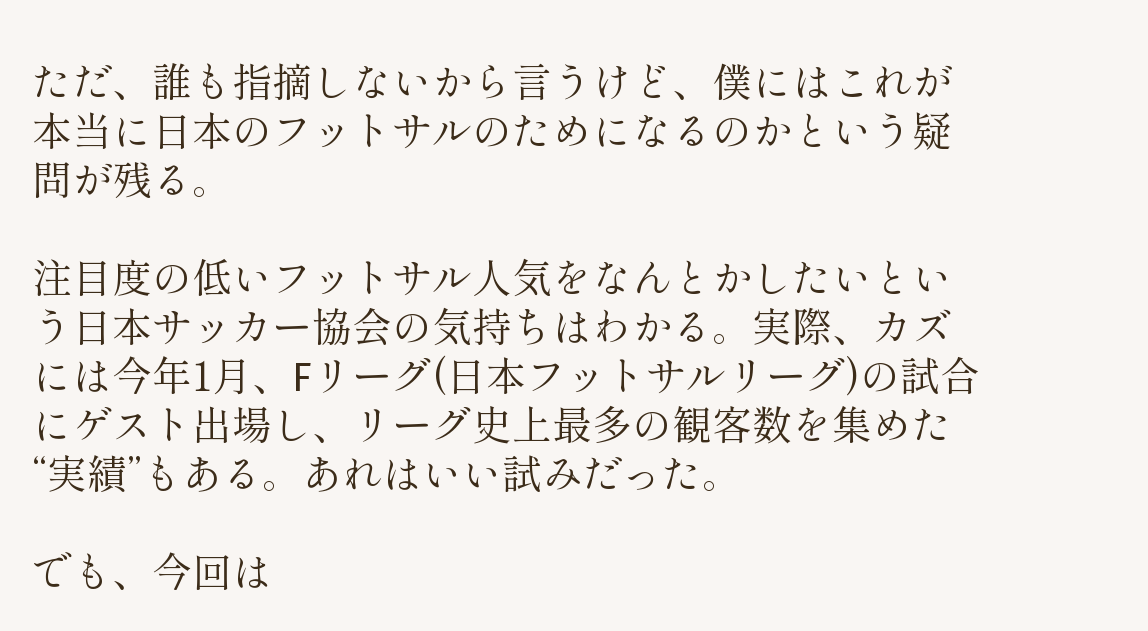ただ、誰も指摘しないから言うけど、僕にはこれが本当に日本のフットサルのためになるのかという疑問が残る。

注目度の低いフットサル人気をなんとかしたいという日本サッカー協会の気持ちはわかる。実際、カズには今年1月、Fリーグ(日本フットサルリーグ)の試合にゲスト出場し、リーグ史上最多の観客数を集めた“実績”もある。あれはいい試みだった。

でも、今回は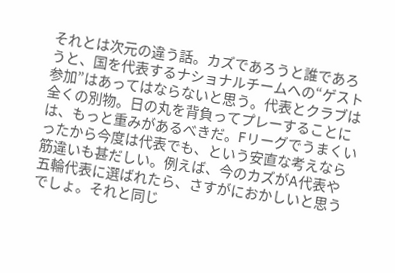それとは次元の違う話。カズであろうと誰であろうと、国を代表するナショナルチームへの“ゲスト参加”はあってはならないと思う。代表とクラブは全くの別物。日の丸を背負ってプレーすることには、もっと重みがあるべきだ。Fリーグでうまくいったから今度は代表でも、という安直な考えなら筋違いも甚だしい。例えば、今のカズがA代表や五輪代表に選ばれたら、さすがにおかしいと思うでしょ。それと同じ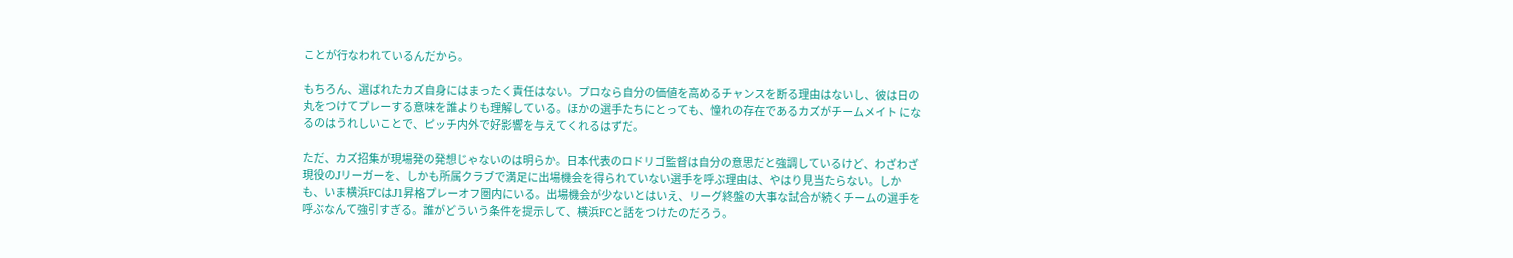ことが行なわれているんだから。

もちろん、選ばれたカズ自身にはまったく責任はない。プロなら自分の価値を高めるチャンスを断る理由はないし、彼は日の丸をつけてプレーする意味を誰よりも理解している。ほかの選手たちにとっても、憧れの存在であるカズがチームメイト になるのはうれしいことで、ピッチ内外で好影響を与えてくれるはずだ。

ただ、カズ招集が現場発の発想じゃないのは明らか。日本代表のロドリゴ監督は自分の意思だと強調しているけど、わざわざ現役のJリーガーを、しかも所属クラブで満足に出場機会を得られていない選手を呼ぶ理由は、やはり見当たらない。しかも、いま横浜FCはJ1昇格プレーオフ圏内にいる。出場機会が少ないとはいえ、リーグ終盤の大事な試合が続くチームの選手を呼ぶなんて強引すぎる。誰がどういう条件を提示して、横浜FCと話をつけたのだろう。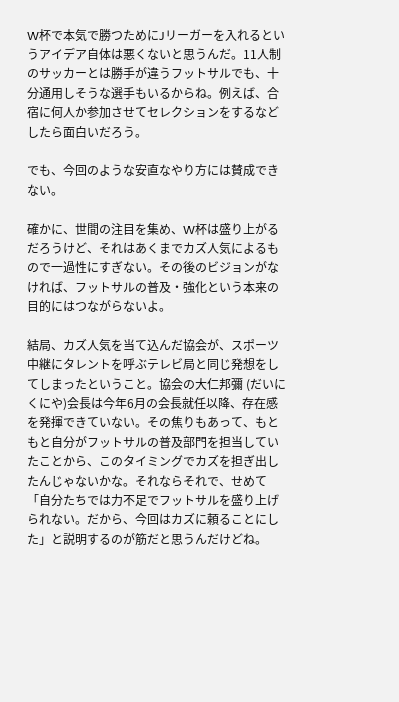W杯で本気で勝つためにJリーガーを入れるというアイデア自体は悪くないと思うんだ。11人制のサッカーとは勝手が違うフットサルでも、十分通用しそうな選手もいるからね。例えば、合宿に何人か参加させてセレクションをするなどしたら面白いだろう。

でも、今回のような安直なやり方には賛成できない。

確かに、世間の注目を集め、W杯は盛り上がるだろうけど、それはあくまでカズ人気によるもので一過性にすぎない。その後のビジョンがなければ、フットサルの普及・強化という本来の目的にはつながらないよ。

結局、カズ人気を当て込んだ協会が、スポーツ中継にタレントを呼ぶテレビ局と同じ発想をしてしまったということ。協会の大仁邦彌 (だいにくにや)会長は今年6月の会長就任以降、存在感を発揮できていない。その焦りもあって、もともと自分がフットサルの普及部門を担当していたことから、このタイミングでカズを担ぎ出したんじゃないかな。それならそれで、せめて「自分たちでは力不足でフットサルを盛り上げられない。だから、今回はカズに頼ることにした」と説明するのが筋だと思うんだけどね。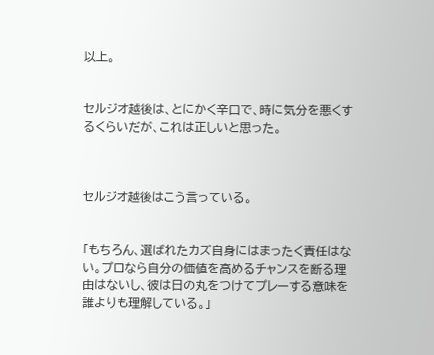以上。


セルジオ越後は、とにかく辛口で、時に気分を悪くするくらいだが、これは正しいと思った。



セルジオ越後はこう言っている。


「もちろん、選ばれたカズ自身にはまったく責任はない。プロなら自分の価値を高めるチャンスを断る理由はないし、彼は日の丸をつけてプレーする意味を誰よりも理解している。」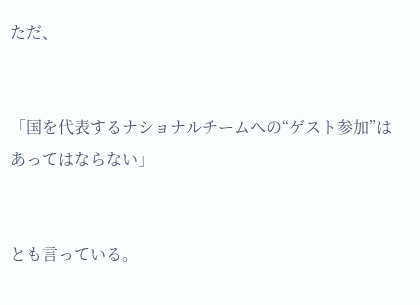ただ、


「国を代表するナショナルチームへの“ゲスト参加”はあってはならない」


とも言っている。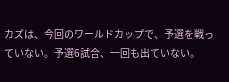カズは、今回のワールドカップで、予選を戦っていない。予選6試合、一回も出ていない。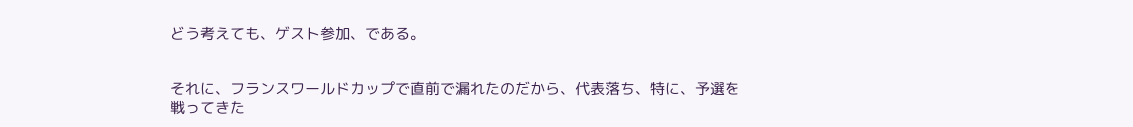どう考えても、ゲスト参加、である。


それに、フランスワールドカップで直前で漏れたのだから、代表落ち、特に、予選を戦ってきた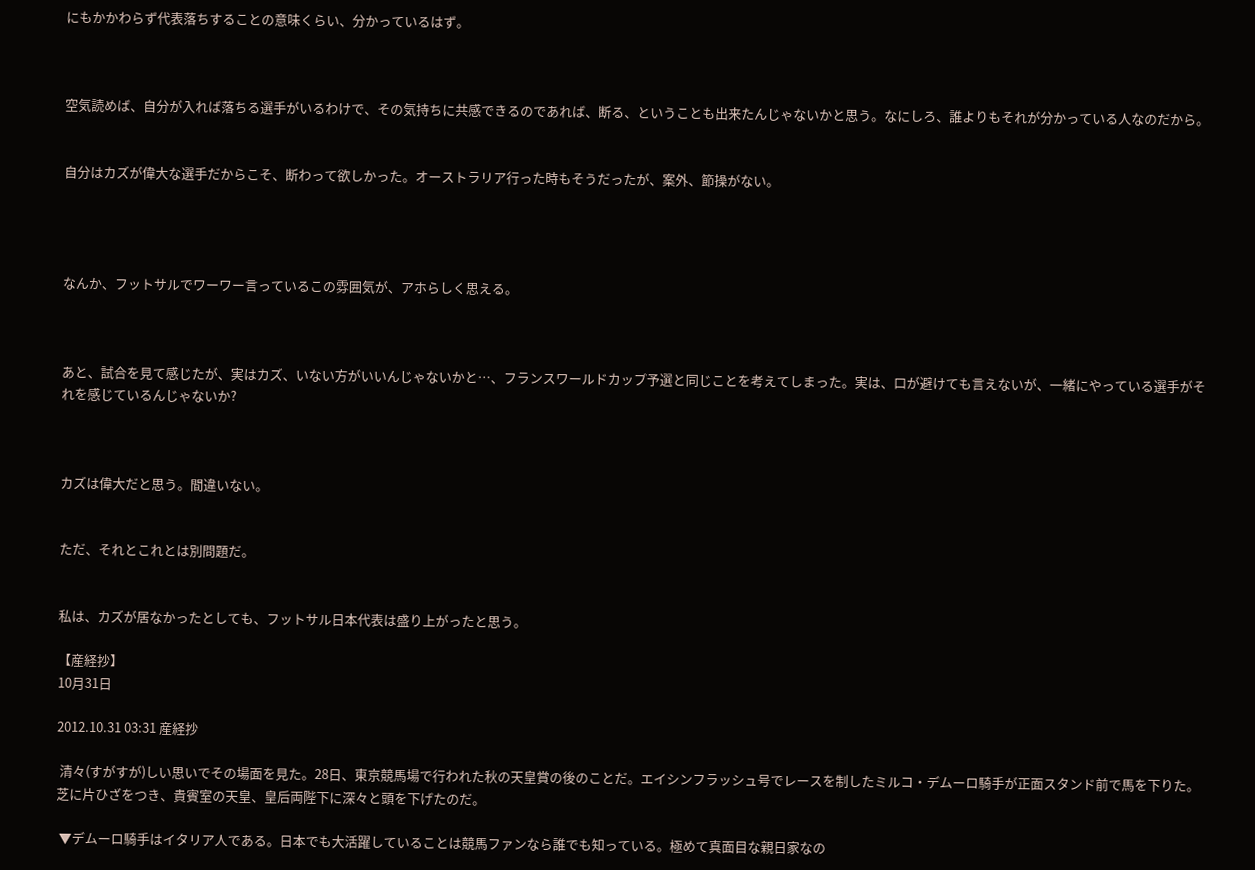にもかかわらず代表落ちすることの意味くらい、分かっているはず。



空気読めば、自分が入れば落ちる選手がいるわけで、その気持ちに共感できるのであれば、断る、ということも出来たんじゃないかと思う。なにしろ、誰よりもそれが分かっている人なのだから。


自分はカズが偉大な選手だからこそ、断わって欲しかった。オーストラリア行った時もそうだったが、案外、節操がない。




なんか、フットサルでワーワー言っているこの雰囲気が、アホらしく思える。



あと、試合を見て感じたが、実はカズ、いない方がいいんじゃないかと…、フランスワールドカップ予選と同じことを考えてしまった。実は、口が避けても言えないが、一緒にやっている選手がそれを感じているんじゃないか?



カズは偉大だと思う。間違いない。


ただ、それとこれとは別問題だ。


私は、カズが居なかったとしても、フットサル日本代表は盛り上がったと思う。

【産経抄】
10月31日

2012.10.31 03:31 産経抄

 清々(すがすが)しい思いでその場面を見た。28日、東京競馬場で行われた秋の天皇賞の後のことだ。エイシンフラッシュ号でレースを制したミルコ・デムーロ騎手が正面スタンド前で馬を下りた。芝に片ひざをつき、貴賓室の天皇、皇后両陛下に深々と頭を下げたのだ。

 ▼デムーロ騎手はイタリア人である。日本でも大活躍していることは競馬ファンなら誰でも知っている。極めて真面目な親日家なの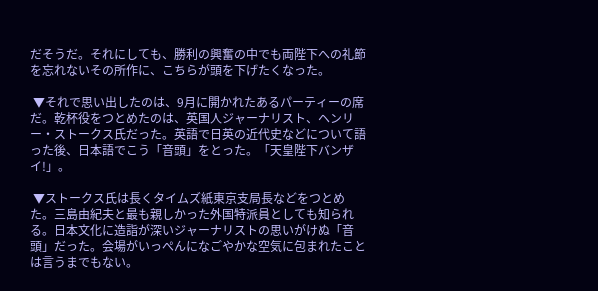だそうだ。それにしても、勝利の興奮の中でも両陛下への礼節を忘れないその所作に、こちらが頭を下げたくなった。

 ▼それで思い出したのは、9月に開かれたあるパーティーの席だ。乾杯役をつとめたのは、英国人ジャーナリスト、ヘンリー・ストークス氏だった。英語で日英の近代史などについて語った後、日本語でこう「音頭」をとった。「天皇陛下バンザイ!」。

 ▼ストークス氏は長くタイムズ紙東京支局長などをつとめた。三島由紀夫と最も親しかった外国特派員としても知られる。日本文化に造詣が深いジャーナリストの思いがけぬ「音頭」だった。会場がいっぺんになごやかな空気に包まれたことは言うまでもない。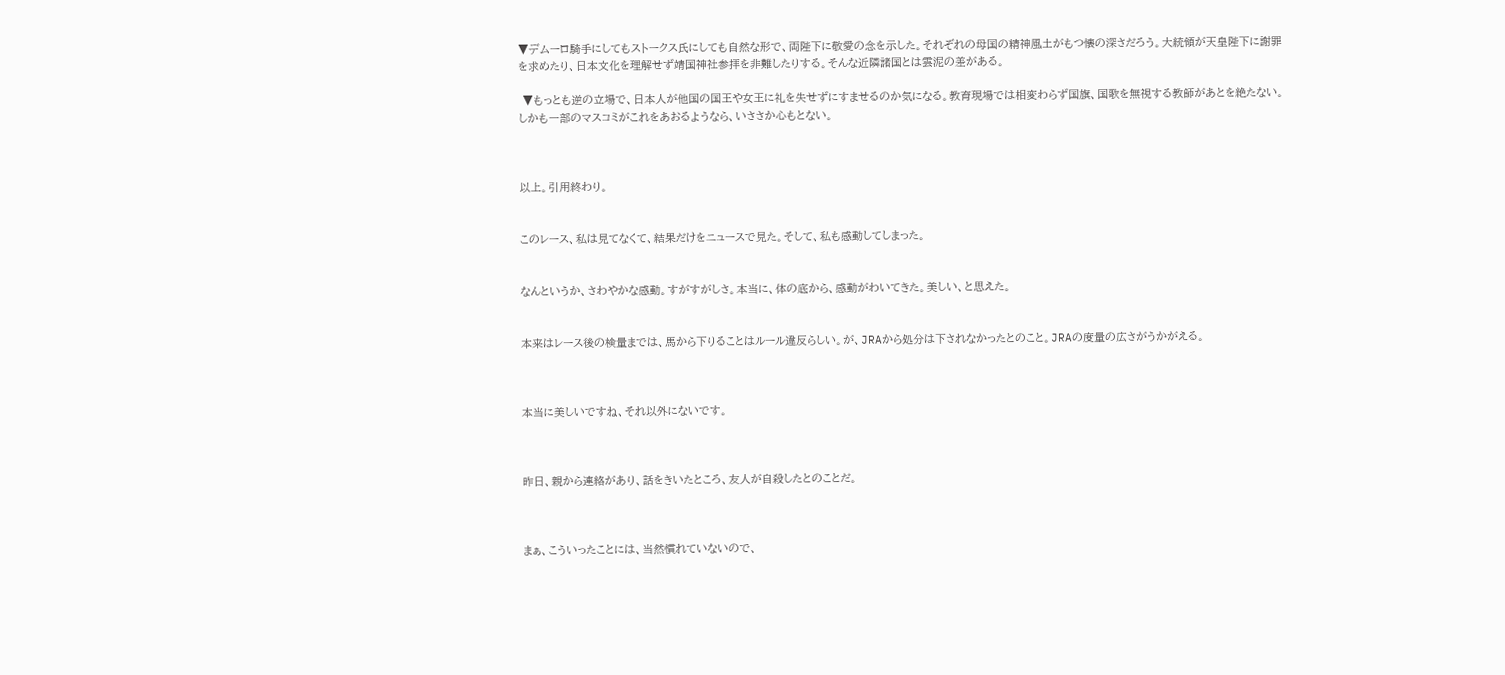▼デムーロ騎手にしてもストークス氏にしても自然な形で、両陛下に敬愛の念を示した。それぞれの母国の精神風土がもつ懐の深さだろう。大統領が天皇陛下に謝罪を求めたり、日本文化を理解せず靖国神社参拝を非難したりする。そんな近隣諸国とは雲泥の差がある。

 ▼もっとも逆の立場で、日本人が他国の国王や女王に礼を失せずにすませるのか気になる。教育現場では相変わらず国旗、国歌を無視する教師があとを絶たない。しかも一部のマスコミがこれをあおるようなら、いささか心もとない。



以上。引用終わり。


このレース、私は見てなくて、結果だけをニュースで見た。そして、私も感動してしまった。


なんというか、さわやかな感動。すがすがしさ。本当に、体の底から、感動がわいてきた。美しい、と思えた。


本来はレース後の検量までは、馬から下りることはルール違反らしい。が、JRAから処分は下されなかったとのこと。JRAの度量の広さがうかがえる。



本当に美しいですね、それ以外にないです。



昨日、親から連絡があり、話をきいたところ、友人が自殺したとのことだ。



まぁ、こういったことには、当然慣れていないので、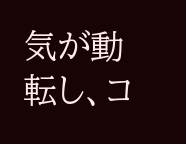気が動転し、コ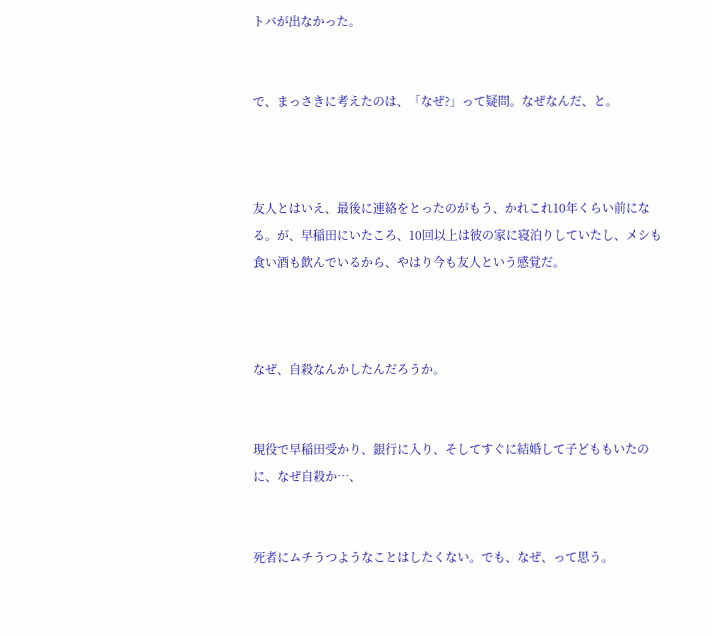トバが出なかった。


で、まっさきに考えたのは、「なぜ?」って疑問。なぜなんだ、と。



友人とはいえ、最後に連絡をとったのがもう、かれこれ10年くらい前になる。が、早稲田にいたころ、10回以上は彼の家に寝泊りしていたし、メシも食い酒も飲んでいるから、やはり今も友人という感覚だ。



なぜ、自殺なんかしたんだろうか。


現役で早稲田受かり、銀行に入り、そしてすぐに結婚して子どももいたのに、なぜ自殺か…、


死者にムチうつようなことはしたくない。でも、なぜ、って思う。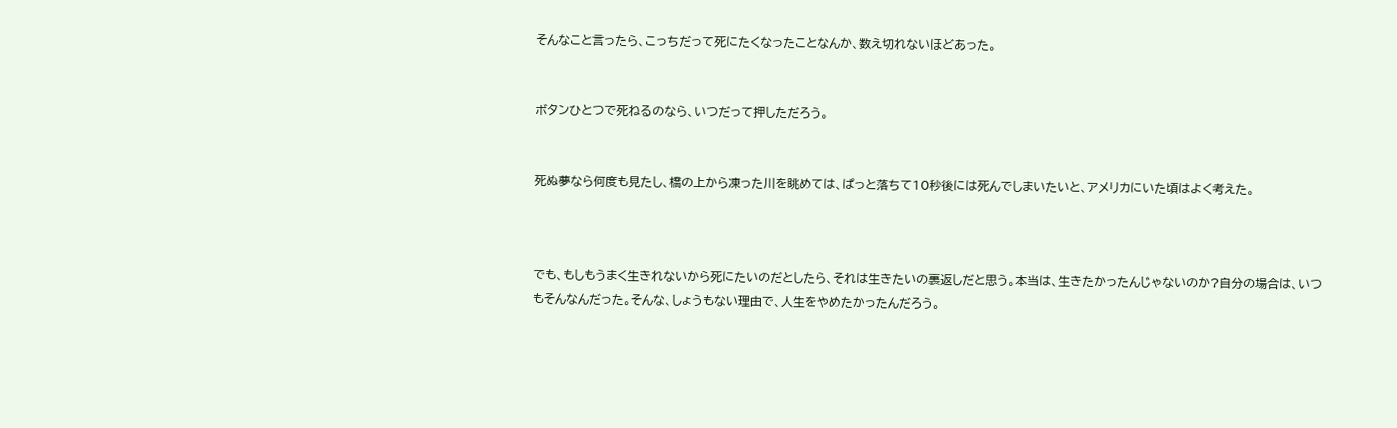そんなこと言ったら、こっちだって死にたくなったことなんか、数え切れないほどあった。


ボタンひとつで死ねるのなら、いつだって押しただろう。


死ぬ夢なら何度も見たし、橋の上から凍った川を眺めては、ぱっと落ちて10秒後には死んでしまいたいと、アメリカにいた頃はよく考えた。



でも、もしもうまく生きれないから死にたいのだとしたら、それは生きたいの裏返しだと思う。本当は、生きたかったんじゃないのか?自分の場合は、いつもそんなんだった。そんな、しょうもない理由で、人生をやめたかったんだろう。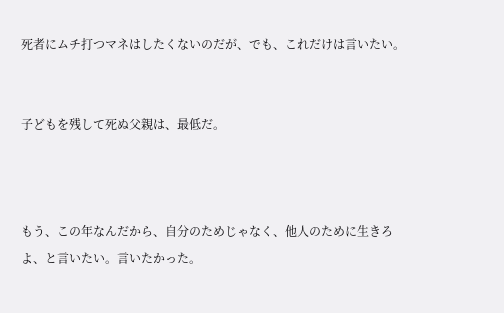死者にムチ打つマネはしたくないのだが、でも、これだけは言いたい。


子どもを残して死ぬ父親は、最低だ。



もう、この年なんだから、自分のためじゃなく、他人のために生きろよ、と言いたい。言いたかった。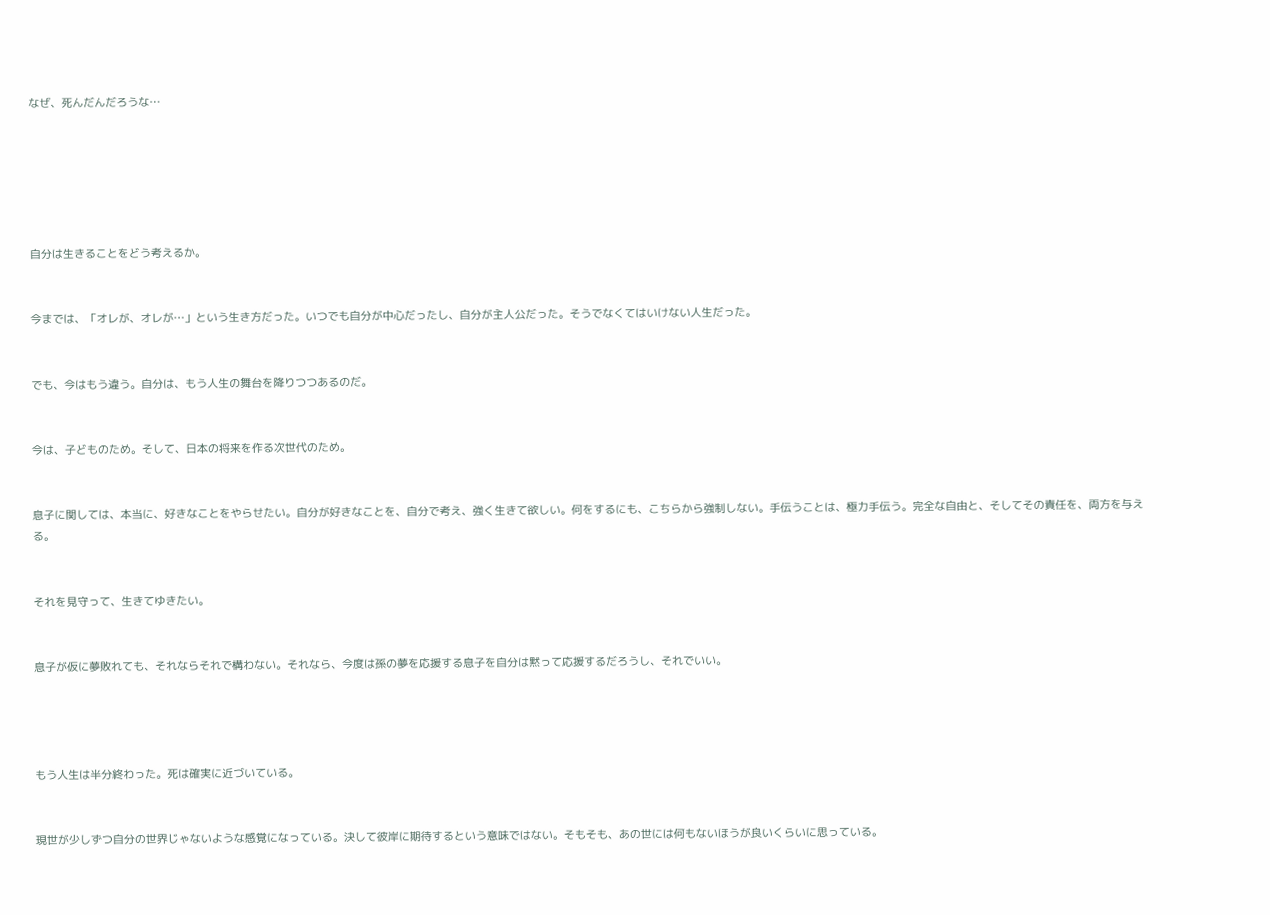なぜ、死んだんだろうな…






自分は生きることをどう考えるか。


今までは、「オレが、オレが…」という生き方だった。いつでも自分が中心だったし、自分が主人公だった。そうでなくてはいけない人生だった。


でも、今はもう違う。自分は、もう人生の舞台を降りつつあるのだ。


今は、子どものため。そして、日本の将来を作る次世代のため。


息子に関しては、本当に、好きなことをやらせたい。自分が好きなことを、自分で考え、強く生きて欲しい。何をするにも、こちらから強制しない。手伝うことは、極力手伝う。完全な自由と、そしてその責任を、両方を与える。


それを見守って、生きてゆきたい。


息子が仮に夢敗れても、それならそれで構わない。それなら、今度は孫の夢を応援する息子を自分は黙って応援するだろうし、それでいい。




もう人生は半分終わった。死は確実に近づいている。


現世が少しずつ自分の世界じゃないような感覚になっている。決して彼岸に期待するという意味ではない。そもそも、あの世には何もないほうが良いくらいに思っている。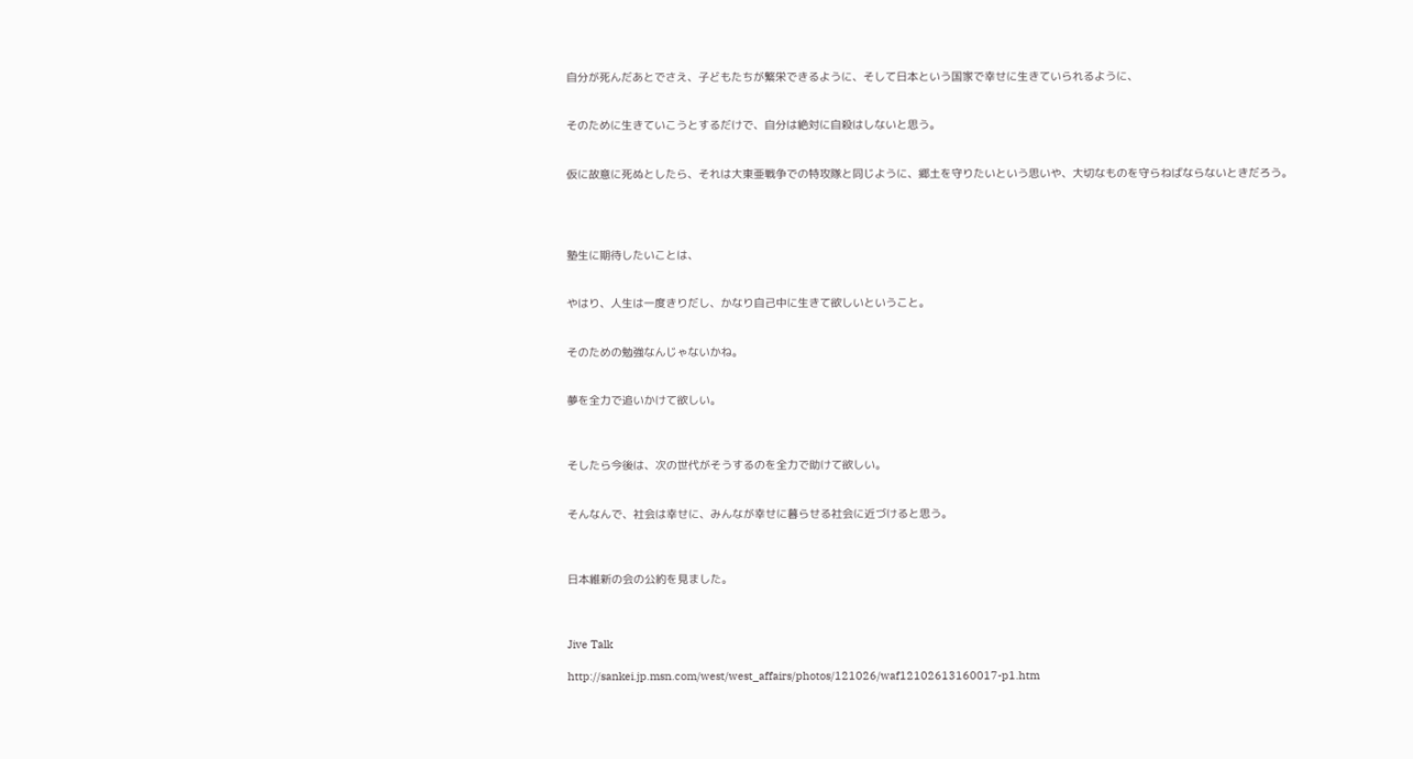自分が死んだあとでさえ、子どもたちが繁栄できるように、そして日本という国家で幸せに生きていられるように、


そのために生きていこうとするだけで、自分は絶対に自殺はしないと思う。


仮に故意に死ぬとしたら、それは大東亜戦争での特攻隊と同じように、郷土を守りたいという思いや、大切なものを守らねばならないときだろう。




塾生に期待したいことは、


やはり、人生は一度きりだし、かなり自己中に生きて欲しいということ。


そのための勉強なんじゃないかね。


夢を全力で追いかけて欲しい。



そしたら今後は、次の世代がそうするのを全力で助けて欲しい。


そんなんで、社会は幸せに、みんなが幸せに暮らせる社会に近づけると思う。



日本維新の会の公約を見ました。



Jive Talk

http://sankei.jp.msn.com/west/west_affairs/photos/121026/waf12102613160017-p1.htm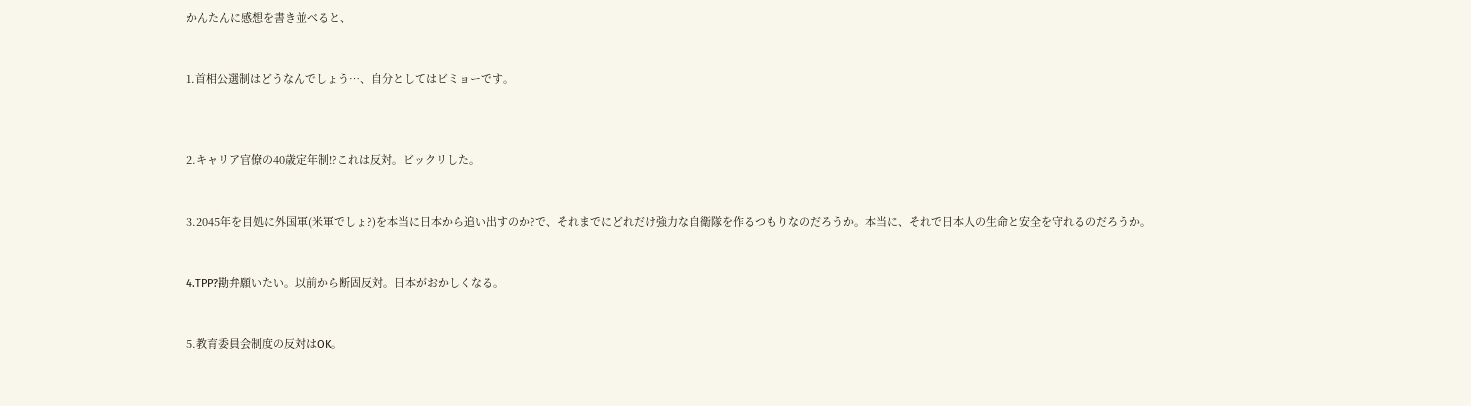かんたんに感想を書き並べると、


1.首相公選制はどうなんでしょう…、自分としてはビミョーです。



2.キャリア官僚の40歳定年制!?これは反対。ビックリした。


3.2045年を目処に外国軍(米軍でしょ?)を本当に日本から追い出すのか?で、それまでにどれだけ強力な自衛隊を作るつもりなのだろうか。本当に、それで日本人の生命と安全を守れるのだろうか。


4.TPP?勘弁願いたい。以前から断固反対。日本がおかしくなる。


5.教育委員会制度の反対はOK。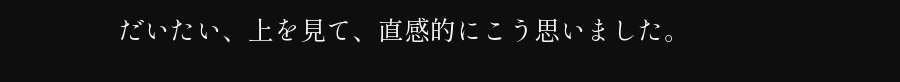だいたい、上を見て、直感的にこう思いました。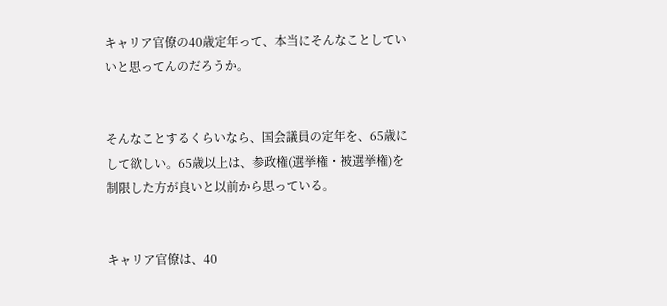キャリア官僚の40歳定年って、本当にそんなことしていいと思ってんのだろうか。


そんなことするくらいなら、国会議員の定年を、65歳にして欲しい。65歳以上は、参政権(選挙権・被選挙権)を制限した方が良いと以前から思っている。


キャリア官僚は、40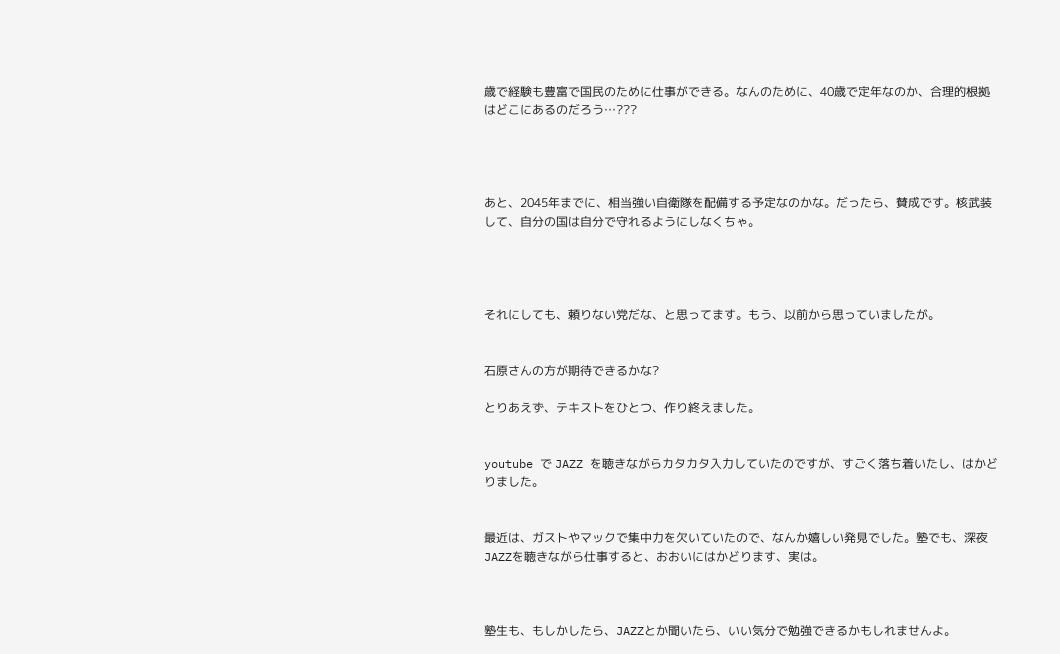歳で経験も豊富で国民のために仕事ができる。なんのために、40歳で定年なのか、合理的根拠はどこにあるのだろう…???




あと、2045年までに、相当強い自衛隊を配備する予定なのかな。だったら、賛成です。核武装して、自分の国は自分で守れるようにしなくちゃ。




それにしても、頼りない党だな、と思ってます。もう、以前から思っていましたが。


石原さんの方が期待できるかな?

とりあえず、テキストをひとつ、作り終えました。


youtube で JAZZ を聴きながらカタカタ入力していたのですが、すごく落ち着いたし、はかどりました。


最近は、ガストやマックで集中力を欠いていたので、なんか嬉しい発見でした。塾でも、深夜JAZZを聴きながら仕事すると、おおいにはかどります、実は。



塾生も、もしかしたら、JAZZとか聞いたら、いい気分で勉強できるかもしれませんよ。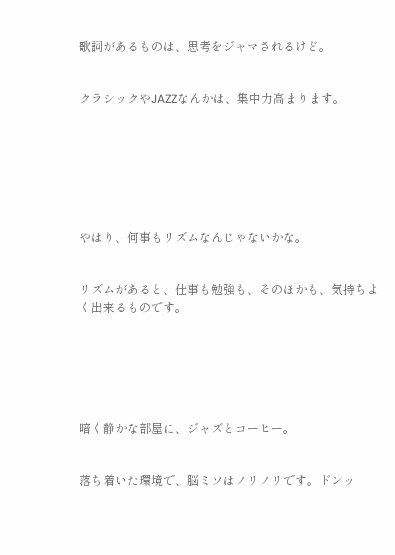歌詞があるものは、思考をジャマされるけど。


クラシックやJAZZなんかは、集中力高まります。







やはり、何事もリズムなんじゃないかな。


リズムがあると、仕事も勉強も、そのほかも、気持ちよく出来るものです。






暗く静かな部屋に、ジャズとコーヒー。


落ち着いた環境で、脳ミソはノリノリです。ドンッ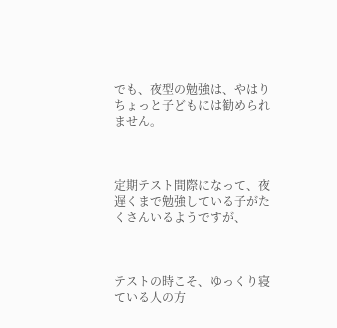でも、夜型の勉強は、やはりちょっと子どもには勧められません。



定期テスト間際になって、夜遅くまで勉強している子がたくさんいるようですが、



テストの時こそ、ゆっくり寝ている人の方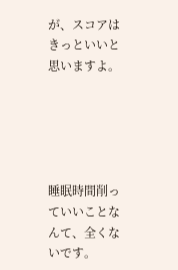が、スコアはきっといいと思いますよ。





睡眠時間削っていいことなんて、全くないです。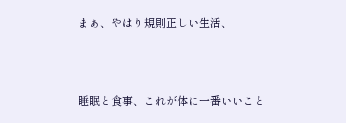まぁ、やはり規則正しい生活、



睡眠と食事、これが体に一番いいこと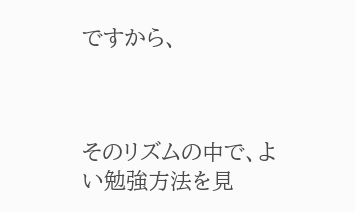ですから、



そのリズムの中で、よい勉強方法を見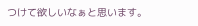つけて欲しいなぁと思います。